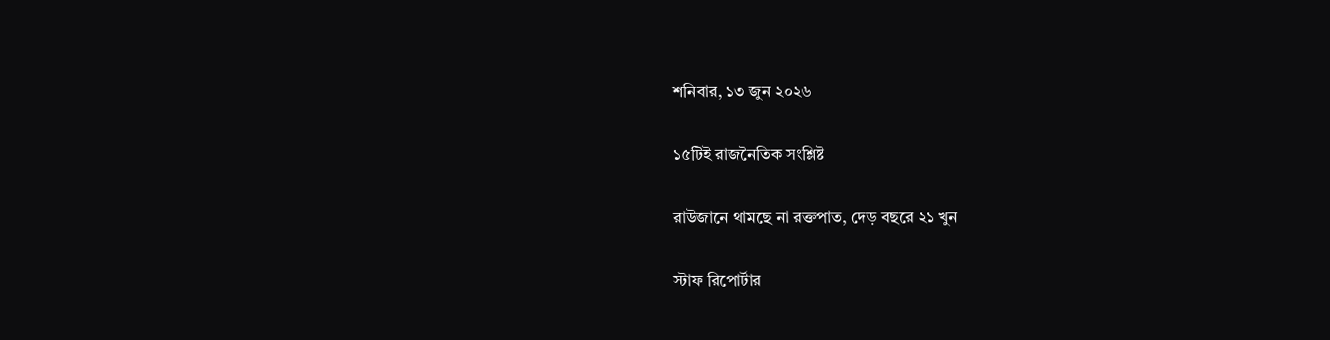শনিবার, ১৩ জুন ২০২৬

১৫টিই রাজনৈতিক সংশ্লিষ্ট

রাউজানে থামছে না রক্তপাত, দেড় বছরে ২১ খুন

স্টাফ রিপোর্টার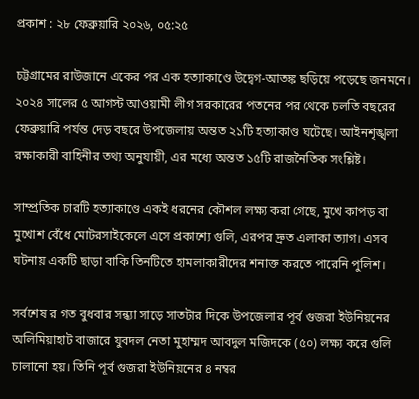প্রকাশ : ২৮ ফেব্রুয়ারি ২০২৬, ০৫:২৫

চট্টগ্রামের রাউজানে একের পর এক হত্যাকাণ্ডে উদ্বেগ-আতঙ্ক ছড়িয়ে পড়েছে জনমনে। ২০২৪ সালের ৫ আগস্ট আওয়ামী লীগ সরকারের পতনের পর থেকে চলতি বছরের ফেব্রুয়ারি পর্যন্ত দেড় বছরে উপজেলায় অন্তত ২১টি হত্যাকাণ্ড ঘটেছে। আইনশৃঙ্খলা রক্ষাকারী বাহিনীর তথ্য অনুযায়ী, এর মধ্যে অন্তত ১৫টি রাজনৈতিক সংশ্লিষ্ট।

সাম্প্রতিক চারটি হত্যাকাণ্ডে একই ধরনের কৌশল লক্ষ্য করা গেছে, মুখে কাপড় বা মুখোশ বেঁধে মোটরসাইকেলে এসে প্রকাশ্যে গুলি, এরপর দ্রুত এলাকা ত্যাগ। এসব ঘটনায় একটি ছাড়া বাকি তিনটিতে হামলাকারীদের শনাক্ত করতে পারেনি পুলিশ।

সর্বশেষ র গত বুধবার সন্ধ্যা সাড়ে সাতটার দিকে উপজেলার পূর্ব গুজরা ইউনিয়নের অলিমিয়াহাট বাজারে যুবদল নেতা মুহাম্মদ আবদুল মজিদকে (৫০) লক্ষ্য করে গুলি চালানো হয়। তিনি পূর্ব গুজরা ইউনিয়নের ৪ নম্বর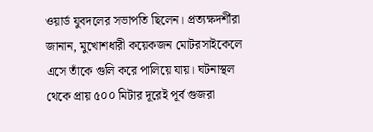ওয়ার্ড যুবদলের সভাপতি ছিলেন। প্রত্যক্ষদর্শীরা জানান, মুখোশধারী কয়েকজন মোটরসাইকেলে এসে তাঁকে গুলি করে পালিয়ে যায়। ঘটনাস্থল থেকে প্রায় ৫০০ মিটার দূরেই পূর্ব গুজরা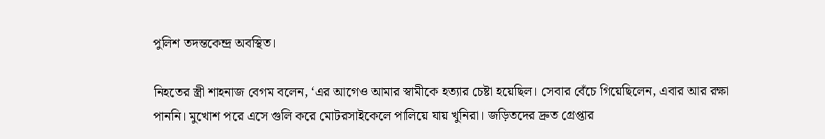পুলিশ তদন্তকেন্দ্র অবস্থিত।

নিহতের স্ত্রী শাহনাজ বেগম বলেন, ‘এর আগেও আমার স্বামীকে হত্যার চেষ্টা হয়েছিল। সেবার বেঁচে গিয়েছিলেন, এবার আর রক্ষা পাননি। মুখোশ পরে এসে গুলি করে মোটরসাইকেলে পালিয়ে যায় খুনিরা। জড়িতদের দ্রুত গ্রেপ্তার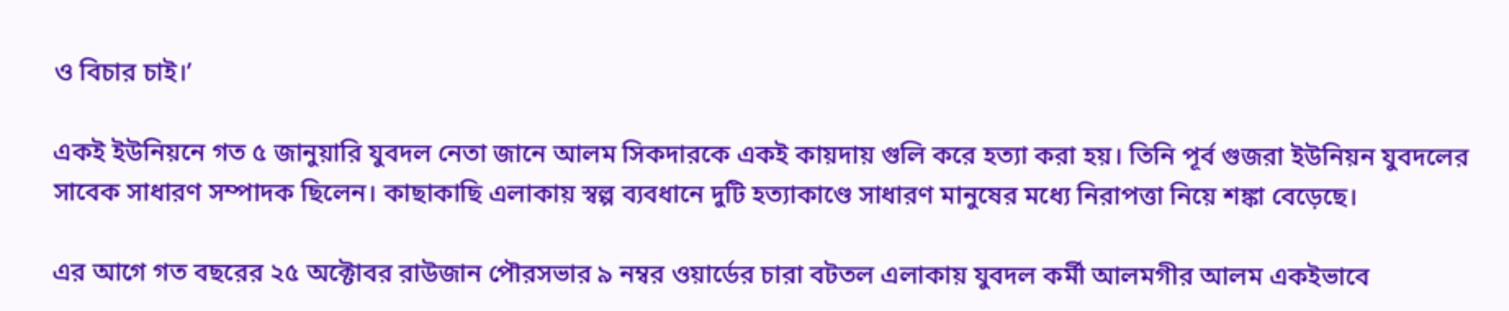ও বিচার চাই।’

একই ইউনিয়নে গত ৫ জানুয়ারি যুবদল নেতা জানে আলম সিকদারকে একই কায়দায় গুলি করে হত্যা করা হয়। তিনি পূর্ব গুজরা ইউনিয়ন যুবদলের সাবেক সাধারণ সম্পাদক ছিলেন। কাছাকাছি এলাকায় স্বল্প ব্যবধানে দুটি হত্যাকাণ্ডে সাধারণ মানুষের মধ্যে নিরাপত্তা নিয়ে শঙ্কা বেড়েছে।

এর আগে গত বছরের ২৫ অক্টোবর রাউজান পৌরসভার ৯ নম্বর ওয়ার্ডের চারা বটতল এলাকায় যুবদল কর্মী আলমগীর আলম একইভাবে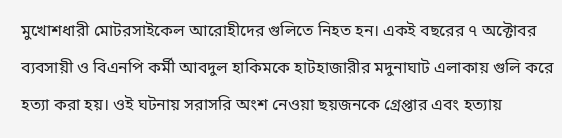মুখোশধারী মোটরসাইকেল আরোহীদের গুলিতে নিহত হন। একই বছরের ৭ অক্টোবর ব্যবসায়ী ও বিএনপি কর্মী আবদুল হাকিমকে হাটহাজারীর মদুনাঘাট এলাকায় গুলি করে হত্যা করা হয়। ওই ঘটনায় সরাসরি অংশ নেওয়া ছয়জনকে গ্রেপ্তার এবং হত্যায়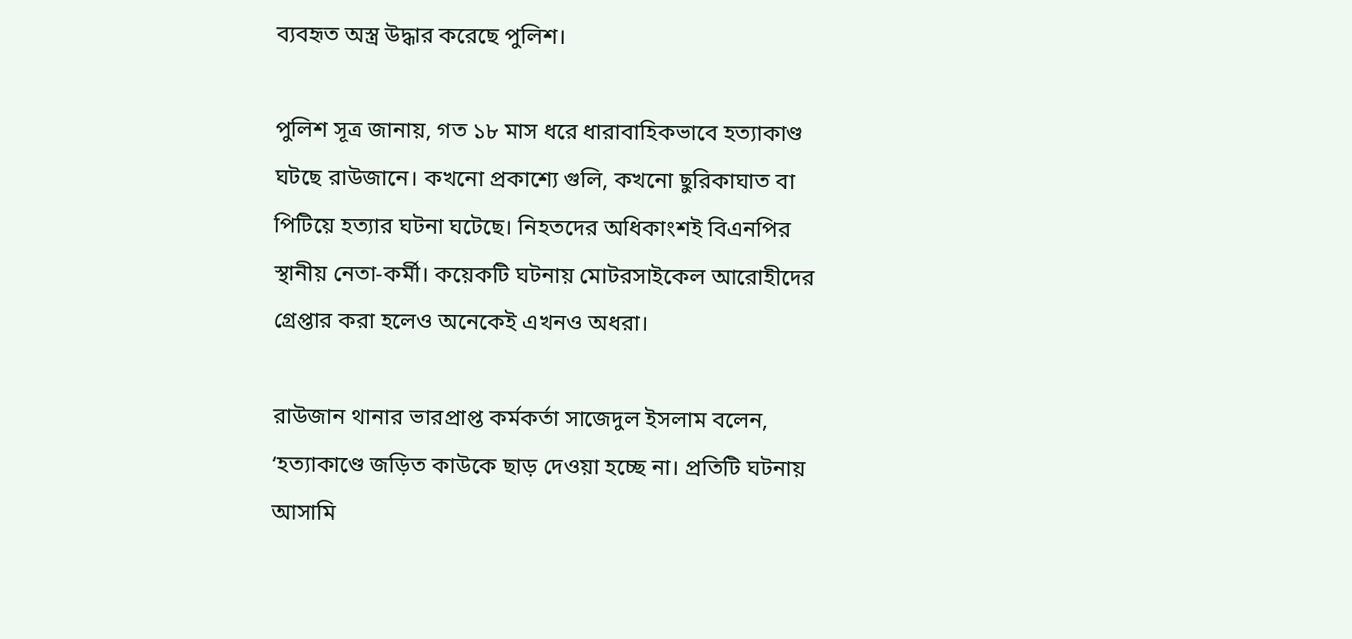ব্যবহৃত অস্ত্র উদ্ধার করেছে পুলিশ।

পুলিশ সূত্র জানায়, গত ১৮ মাস ধরে ধারাবাহিকভাবে হত্যাকাণ্ড ঘটছে রাউজানে। কখনো প্রকাশ্যে গুলি, কখনো ছুরিকাঘাত বা পিটিয়ে হত্যার ঘটনা ঘটেছে। নিহতদের অধিকাংশই বিএনপির স্থানীয় নেতা-কর্মী। কয়েকটি ঘটনায় মোটরসাইকেল আরোহীদের গ্রেপ্তার করা হলেও অনেকেই এখনও অধরা।

রাউজান থানার ভারপ্রাপ্ত কর্মকর্তা সাজেদুল ইসলাম বলেন, ‘হত্যাকাণ্ডে জড়িত কাউকে ছাড় দেওয়া হচ্ছে না। প্রতিটি ঘটনায় আসামি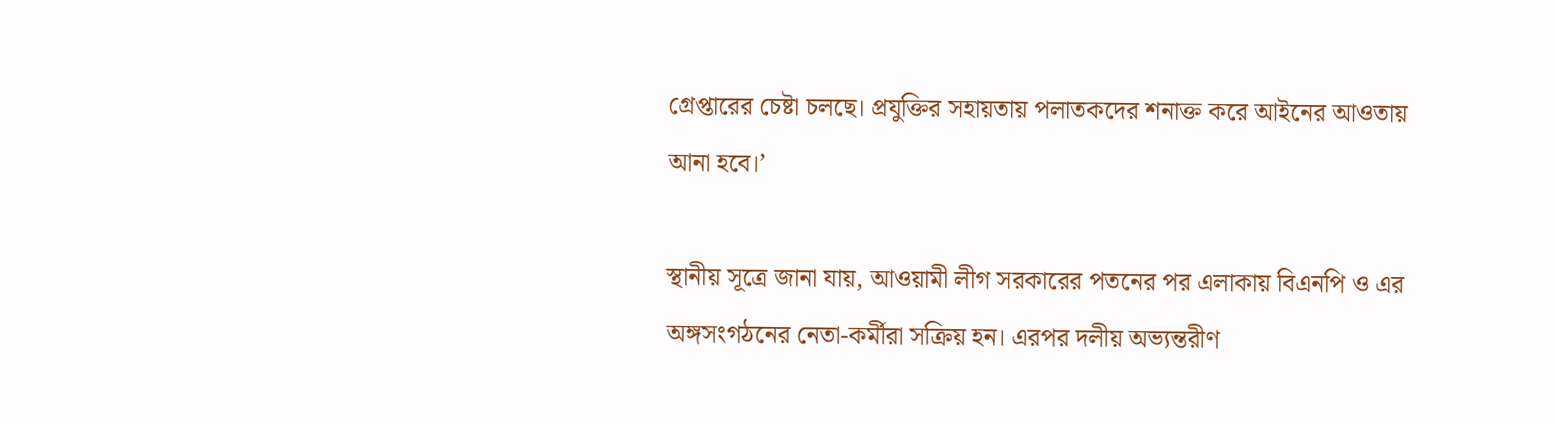গ্রেপ্তারের চেষ্টা চলছে। প্রযুক্তির সহায়তায় পলাতকদের শনাক্ত করে আইনের আওতায় আনা হবে।’

স্থানীয় সূত্রে জানা যায়, আওয়ামী লীগ সরকারের পতনের পর এলাকায় বিএনপি ও এর অঙ্গসংগঠনের নেতা-কর্মীরা সক্রিয় হন। এরপর দলীয় অভ্যন্তরীণ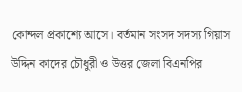কোন্দল প্রকাশ্যে আসে। বর্তমান সংসদ সদস্য গিয়াস উদ্দিন কাদের চৌধুরী ও উত্তর জেলা বিএনপির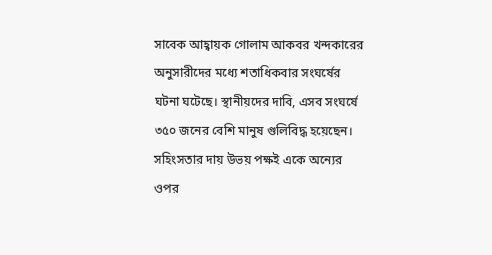সাবেক আহ্বায়ক গোলাম আকবর খন্দকারের অনুসারীদের মধ্যে শতাধিকবার সংঘর্ষের ঘটনা ঘটেছে। স্থানীয়দের দাবি, এসব সংঘর্ষে ৩৫০ জনের বেশি মানুষ গুলিবিদ্ধ হয়েছেন। সহিংসতার দায় উভয় পক্ষই একে অন্যের ওপর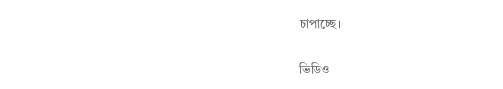চাপাচ্ছে।

ভিডিও